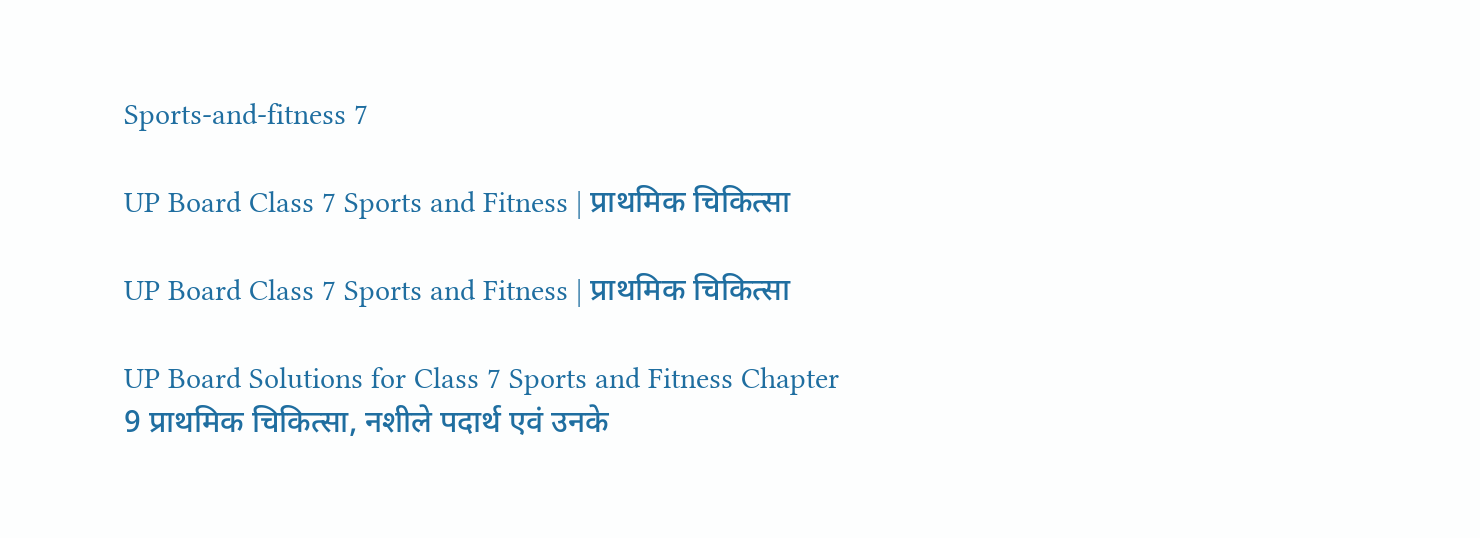Sports-and-fitness 7

UP Board Class 7 Sports and Fitness | प्राथमिक चिकित्सा

UP Board Class 7 Sports and Fitness | प्राथमिक चिकित्सा

UP Board Solutions for Class 7 Sports and Fitness Chapter 9 प्राथमिक चिकित्सा, नशीले पदार्थ एवं उनके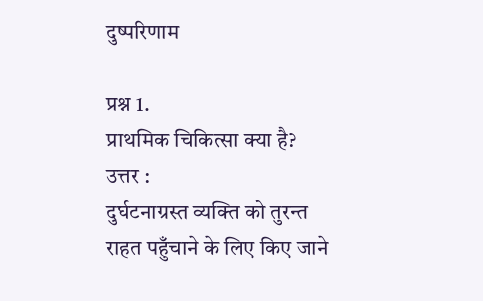दुष्परिणाम

प्रश्न 1.
प्राथमिक चिकित्सा क्या है?
उत्तर :
दुर्घटनाग्रस्त व्यक्ति को तुरन्त राहत पहुँचाने के लिए किए जाने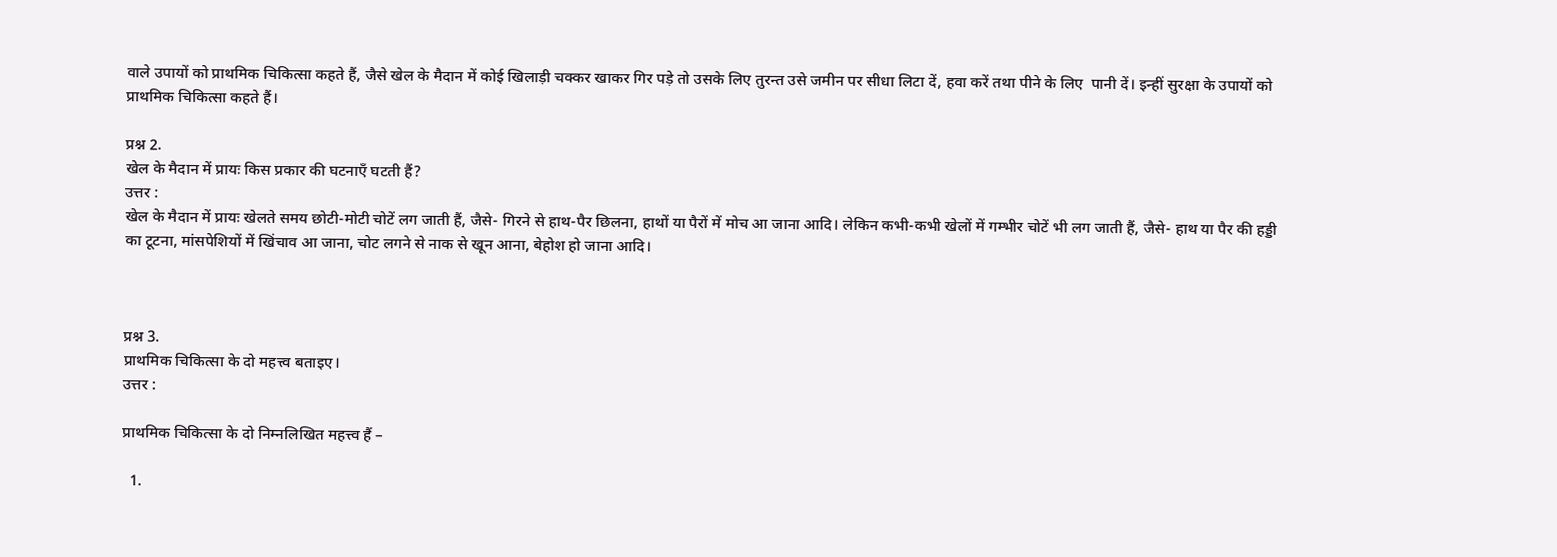वाले उपायों को प्राथमिक चिकित्सा कहते हैं, जैसे खेल के मैदान में कोई खिलाड़ी चक्कर खाकर गिर पड़े तो उसके लिए तुरन्त उसे जमीन पर सीधा लिटा दें, हवा करें तथा पीने के लिए  पानी दें। इन्हीं सुरक्षा के उपायों को प्राथमिक चिकित्सा कहते हैं।

प्रश्न 2.
खेल के मैदान में प्रायः किस प्रकार की घटनाएँ घटती हैं?
उत्तर :
खेल के मैदान में प्रायः खेलते समय छोटी-मोटी चोटें लग जाती हैं, जैसे- गिरने से हाथ-पैर छिलना, हाथों या पैरों में मोच आ जाना आदि। लेकिन कभी-कभी खेलों में गम्भीर चोटें भी लग जाती हैं, जैसे- हाथ या पैर की हड्डी का टूटना, मांसपेशियों में खिंचाव आ जाना, चोट लगने से नाक से खून आना, बेहोश हो जाना आदि।



प्रश्न 3.
प्राथमिक चिकित्सा के दो महत्त्व बताइए।
उत्तर :

प्राथमिक चिकित्सा के दो निम्नलिखित महत्त्व हैं –

  1.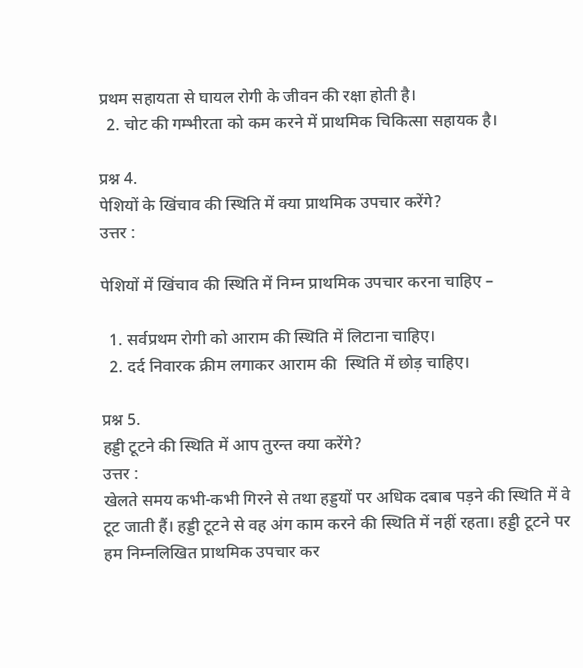प्रथम सहायता से घायल रोगी के जीवन की रक्षा होती है।
  2. चोट की गम्भीरता को कम करने में प्राथमिक चिकित्सा सहायक है।

प्रश्न 4.
पेशियों के खिंचाव की स्थिति में क्या प्राथमिक उपचार करेंगे?
उत्तर :

पेशियों में खिंचाव की स्थिति में निम्न प्राथमिक उपचार करना चाहिए –

  1. सर्वप्रथम रोगी को आराम की स्थिति में लिटाना चाहिए।
  2. दर्द निवारक क्रीम लगाकर आराम की  स्थिति में छोड़ चाहिए।

प्रश्न 5.
हड्डी टूटने की स्थिति में आप तुरन्त क्या करेंगे?
उत्तर :
खेलते समय कभी-कभी गिरने से तथा हड्डयों पर अधिक दबाब पड़ने की स्थिति में वे टूट जाती हैं। हड्डी टूटने से वह अंग काम करने की स्थिति में नहीं रहता। हड्डी टूटने पर हम निम्नलिखित प्राथमिक उपचार कर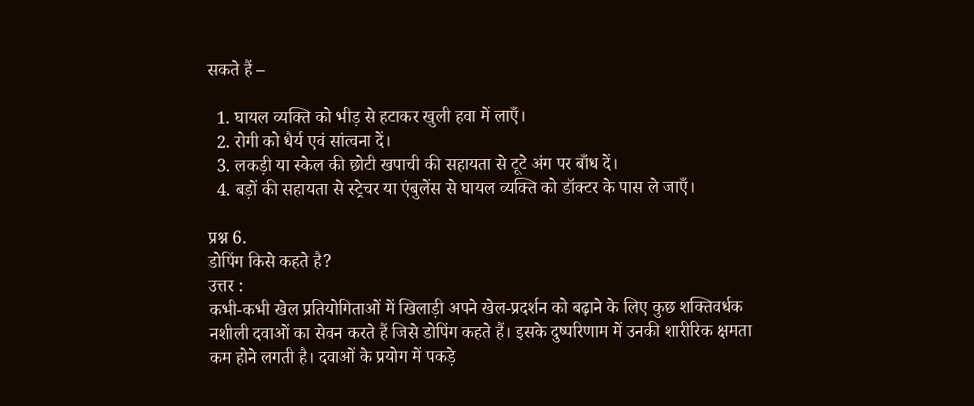सकते हैं –

  1. घायल व्यक्ति को भीड़ से हटाकर खुली हवा में लाएँ।
  2. रोगी को धैर्य एवं सांत्वना दें।
  3. लकड़ी या स्केल की छोटी खपाची की सहायता से टूटे अंग पर बाँध दें।
  4. बड़ों की सहायता से स्ट्रेचर या एंबुलेंस से घायल व्यक्ति को डॉक्टर के पास ले जाएँ।

प्रश्न 6.
डोपिंग किसे कहते है?
उत्तर :
कभी-कभी खेल प्रतियोगिताओं में खिलाड़ी अपने खेल-प्रदर्शन को बढ़ाने के लिए कुछ शक्तिवर्धक नशीली दवाओं का सेवन करते हैं जिसे डोपिंग कहते हैं। इसके दुष्परिणाम में उनकी शारीरिक क्षमता कम होने लगती है। दवाओं के प्रयोग में पकड़े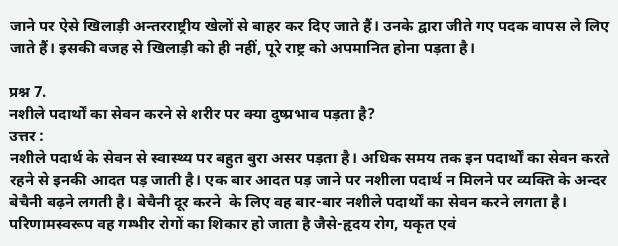जाने पर ऐसे खिलाड़ी अन्तरराष्ट्रीय खेलों से बाहर कर दिए जाते हैं। उनके द्वारा जीते गए पदक वापस ले लिए जाते हैं। इसकी वजह से खिलाड़ी को ही नहीं, पूरे राष्ट्र को अपमानित होना पड़ता है।

प्रश्न 7.
नशीले पदार्थों का सेवन करने से शरीर पर क्या दुष्प्रभाव पड़ता है?
उत्तर :
नशीले पदार्थ के सेवन से स्वास्थ्य पर बहुत बुरा असर पड़ता है। अधिक समय तक इन पदार्थों का सेवन करते रहने से इनकी आदत पड़ जाती है। एक बार आदत पड़ जाने पर नशीला पदार्थ न मिलने पर व्यक्ति के अन्दर बेचैनी बढ़ने लगती है। बेचैनी दूर करने  के लिए वह बार-बार नशीले पदार्थों का सेवन करने लगता है। परिणामस्वरूप वह गम्भीर रोगों का शिकार हो जाता है जैसे-हृदय रोग, यकृत एवं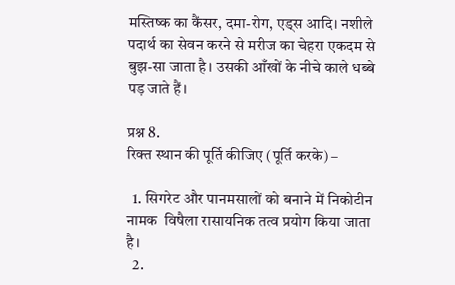मस्तिष्क का कैंसर, दमा-रोग, एड्स आदि। नशीले पदार्थ का सेवन करने से मरीज का चेहरा एकदम से बुझ-सा जाता है। उसकी आँखों के नीचे काले धब्बे पड़ जाते हैं।

प्रश्न 8.
रिक्त स्थान की पूर्ति कीजिए (पूर्ति करके) –

  1. सिगरेट और पानमसालों को बनाने में निकोटीन नामक  विषैला रासायनिक तत्व प्रयोग किया जाता है।
  2.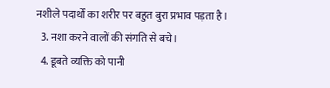नशीले पदार्थों का शरीर पर बहुत बुरा प्रभाव पड़ता है।
  3. नशा करने वालों की संगति से बचे।
  4. डूबते व्यक्ति को पानी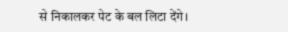से निकालकर पेट के बल लिटा देंगे।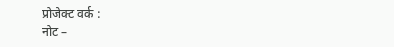प्रोजेक्ट वर्क :
नोट –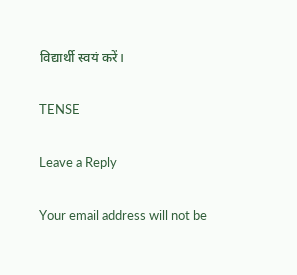विद्यार्थी स्वयं करें।

TENSE

Leave a Reply

Your email address will not be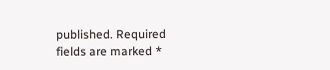published. Required fields are marked *